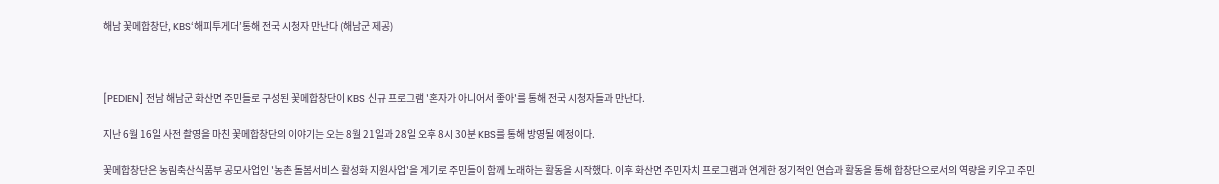해남 꽃메합창단, KBS‘해피투게더’통해 전국 시청자 만난다 (해남군 제공)



[PEDIEN] 전남 해남군 화산면 주민들로 구성된 꽃메합창단이 KBS 신규 프로그램 '혼자가 아니어서 좋아'를 통해 전국 시청자들과 만난다.

지난 6월 16일 사전 촬영을 마친 꽃메합창단의 이야기는 오는 8월 21일과 28일 오후 8시 30분 KBS를 통해 방영될 예정이다.

꽃메합창단은 농림축산식품부 공모사업인 '농촌 돌봄서비스 활성화 지원사업'을 계기로 주민들이 함께 노래하는 활동을 시작했다. 이후 화산면 주민자치 프로그램과 연계한 정기적인 연습과 활동을 통해 합창단으로서의 역량을 키우고 주민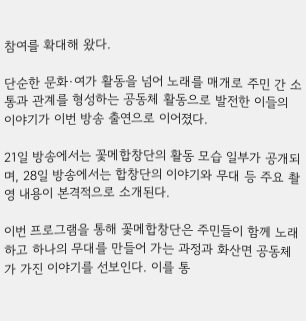참여를 확대해 왔다.

단순한 문화·여가 활동을 넘어 노래를 매개로 주민 간 소통과 관계를 형성하는 공동체 활동으로 발전한 이들의 이야기가 이번 방송 출연으로 이어졌다.

21일 방송에서는 꽃메합창단의 활동 모습 일부가 공개되며, 28일 방송에서는 합창단의 이야기와 무대 등 주요 촬영 내용이 본격적으로 소개된다.

이번 프로그램을 통해 꽃메합창단은 주민들이 함께 노래하고 하나의 무대를 만들어 가는 과정과 화산면 공동체가 가진 이야기를 선보인다. 이를 통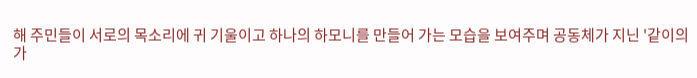해 주민들이 서로의 목소리에 귀 기울이고 하나의 하모니를 만들어 가는 모습을 보여주며 공동체가 지닌 '같이의 가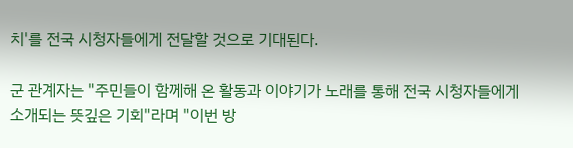치'를 전국 시청자들에게 전달할 것으로 기대된다.

군 관계자는 "주민들이 함께해 온 활동과 이야기가 노래를 통해 전국 시청자들에게 소개되는 뜻깊은 기회"라며 "이번 방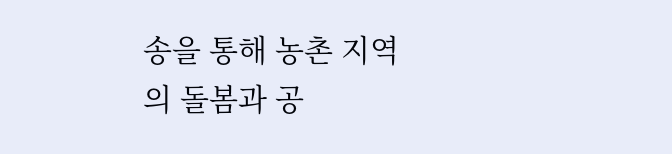송을 통해 농촌 지역의 돌봄과 공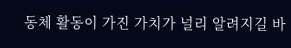동체 활동이 가진 가치가 널리 알려지길 바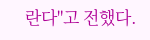란다"고 전했다.